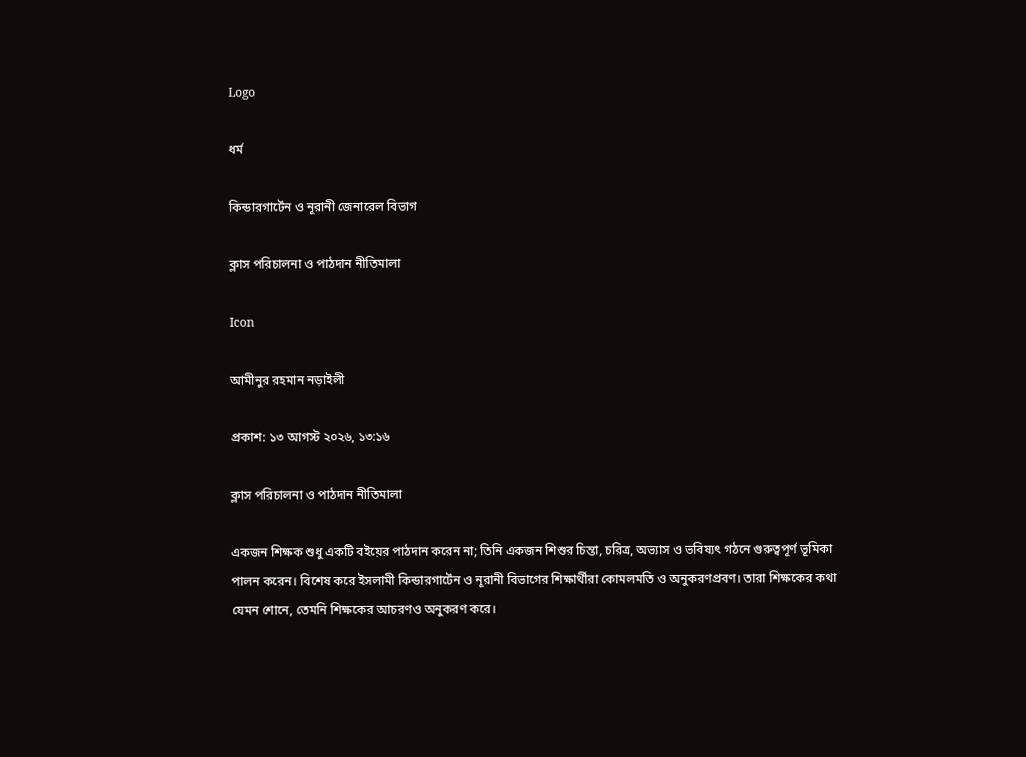Logo

ধর্ম

কিন্ডারগার্টেন ও নূরানী জেনারেল বিভাগ

ক্লাস পরিচালনা ও পাঠদান নীতিমালা

Icon

আমীনুর রহমান নড়াইলী

প্রকাশ: ১৩ আগস্ট ২০২৬, ১৩:১৬

ক্লাস পরিচালনা ও পাঠদান নীতিমালা

একজন শিক্ষক শুধু একটি বইয়ের পাঠদান করেন না; তিনি একজন শিশুর চিন্তা, চরিত্র, অভ্যাস ও ভবিষ্যৎ গঠনে গুরুত্বপূর্ণ ভূমিকা পালন করেন। বিশেষ করে ইসলামী কিন্ডারগার্টেন ও নূরানী বিভাগের শিক্ষার্থীরা কোমলমতি ও অনুকরণপ্রবণ। তারা শিক্ষকের কথা যেমন শোনে, তেমনি শিক্ষকের আচরণও অনুকরণ করে।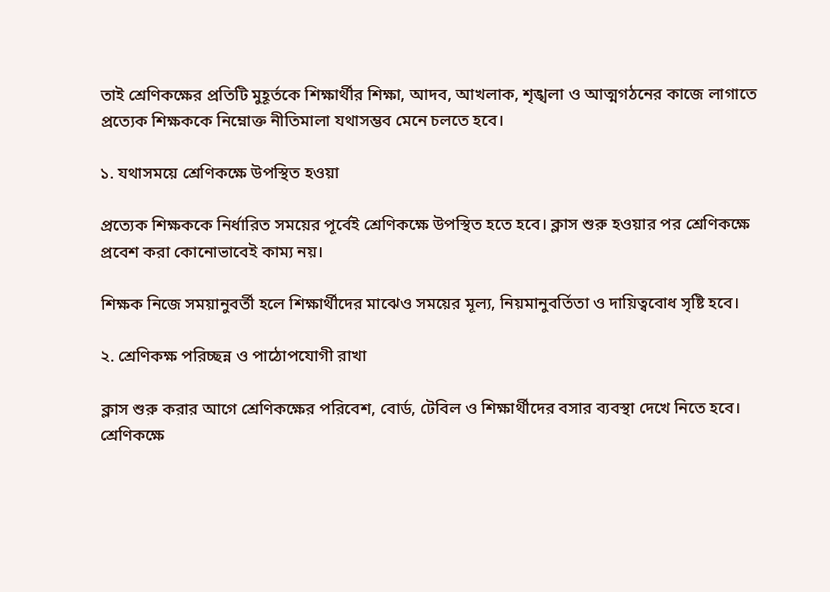তাই শ্রেণিকক্ষের প্রতিটি মুহূর্তকে শিক্ষার্থীর শিক্ষা, আদব, আখলাক, শৃঙ্খলা ও আত্মগঠনের কাজে লাগাতে প্রত্যেক শিক্ষককে নিম্নোক্ত নীতিমালা যথাসম্ভব মেনে চলতে হবে।

১. যথাসময়ে শ্রেণিকক্ষে উপস্থিত হওয়া

প্রত্যেক শিক্ষককে নির্ধারিত সময়ের পূর্বেই শ্রেণিকক্ষে উপস্থিত হতে হবে। ক্লাস শুরু হওয়ার পর শ্রেণিকক্ষে প্রবেশ করা কোনোভাবেই কাম্য নয়।

শিক্ষক নিজে সময়ানুবর্তী হলে শিক্ষার্থীদের মাঝেও সময়ের মূল্য, নিয়মানুবর্তিতা ও দায়িত্ববোধ সৃষ্টি হবে।

২. শ্রেণিকক্ষ পরিচ্ছন্ন ও পাঠোপযোগী রাখা

ক্লাস শুরু করার আগে শ্রেণিকক্ষের পরিবেশ, বোর্ড, টেবিল ও শিক্ষার্থীদের বসার ব্যবস্থা দেখে নিতে হবে। শ্রেণিকক্ষে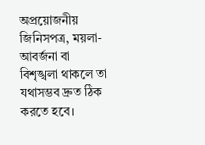অপ্রয়োজনীয় জিনিসপত্র, ময়লা-আবর্জনা বা বিশৃঙ্খলা থাকলে তা যথাসম্ভব দ্রুত ঠিক করতে হবে।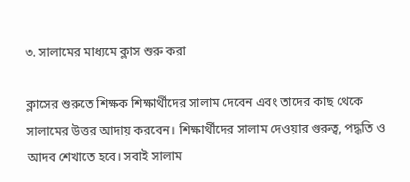৩. সালামের মাধ্যমে ক্লাস শুরু করা

ক্লাসের শুরুতে শিক্ষক শিক্ষার্থীদের সালাম দেবেন এবং তাদের কাছ থেকে সালামের উত্তর আদায় করবেন। শিক্ষার্থীদের সালাম দেওয়ার গুরুত্ব, পদ্ধতি ও আদব শেখাতে হবে। সবাই সালাম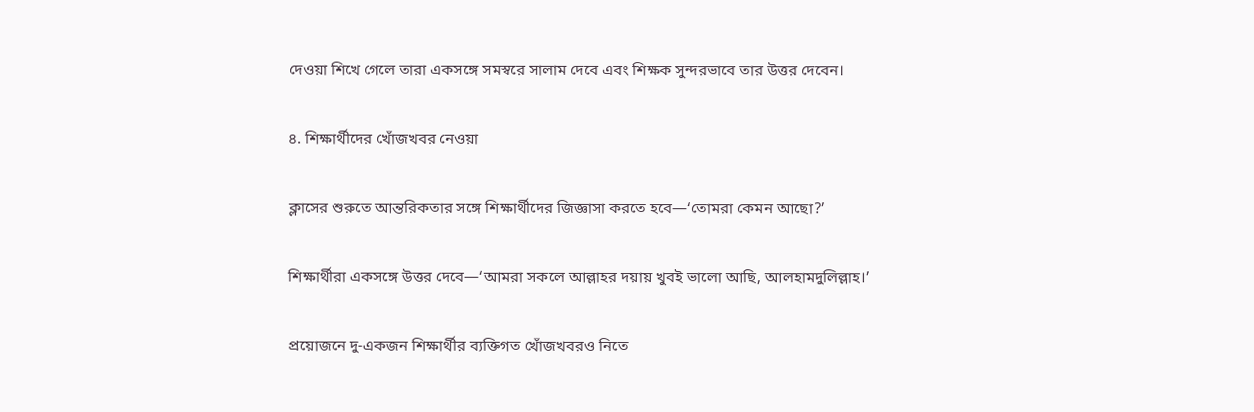দেওয়া শিখে গেলে তারা একসঙ্গে সমস্বরে সালাম দেবে এবং শিক্ষক সুন্দরভাবে তার উত্তর দেবেন।

৪. শিক্ষার্থীদের খোঁজখবর নেওয়া

ক্লাসের শুরুতে আন্তরিকতার সঙ্গে শিক্ষার্থীদের জিজ্ঞাসা করতে হবে—‘তোমরা কেমন আছো?’

শিক্ষার্থীরা একসঙ্গে উত্তর দেবে—‘আমরা সকলে আল্লাহর দয়ায় খুবই ভালো আছি, আলহামদুলিল্লাহ।’

প্রয়োজনে দু-একজন শিক্ষার্থীর ব্যক্তিগত খোঁজখবরও নিতে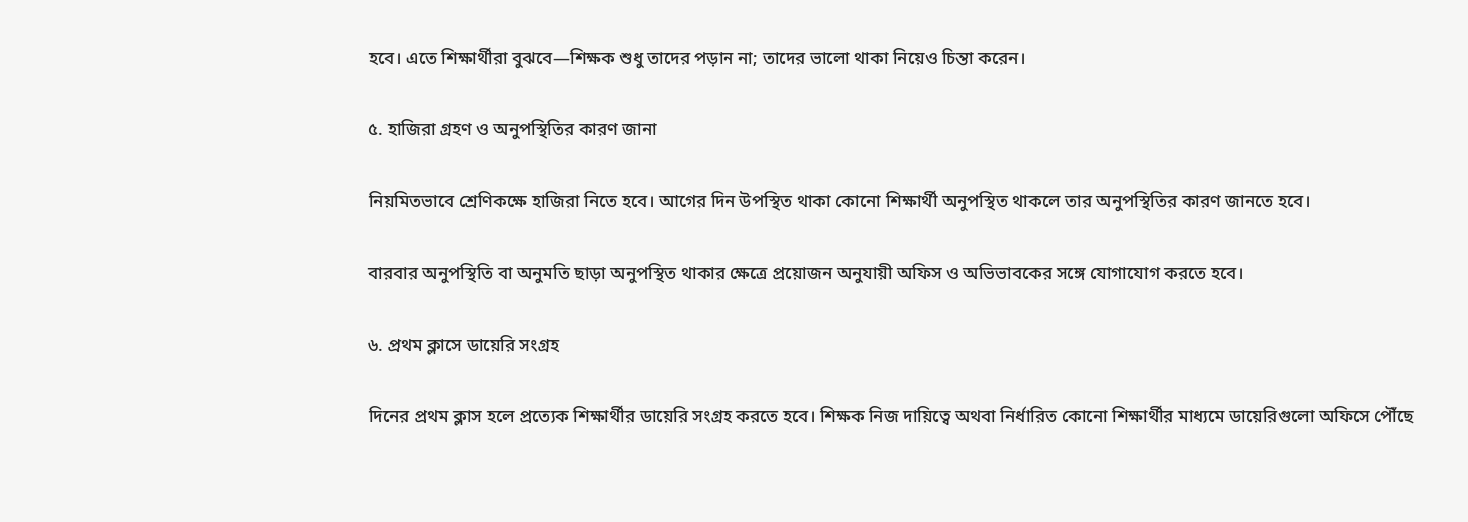হবে। এতে শিক্ষার্থীরা বুঝবে—শিক্ষক শুধু তাদের পড়ান না; তাদের ভালো থাকা নিয়েও চিন্তা করেন।

৫. হাজিরা গ্রহণ ও অনুপস্থিতির কারণ জানা

নিয়মিতভাবে শ্রেণিকক্ষে হাজিরা নিতে হবে। আগের দিন উপস্থিত থাকা কোনো শিক্ষার্থী অনুপস্থিত থাকলে তার অনুপস্থিতির কারণ জানতে হবে।

বারবার অনুপস্থিতি বা অনুমতি ছাড়া অনুপস্থিত থাকার ক্ষেত্রে প্রয়োজন অনুযায়ী অফিস ও অভিভাবকের সঙ্গে যোগাযোগ করতে হবে।

৬. প্রথম ক্লাসে ডায়েরি সংগ্রহ

দিনের প্রথম ক্লাস হলে প্রত্যেক শিক্ষার্থীর ডায়েরি সংগ্রহ করতে হবে। শিক্ষক নিজ দায়িত্বে অথবা নির্ধারিত কোনো শিক্ষার্থীর মাধ্যমে ডায়েরিগুলো অফিসে পৌঁছে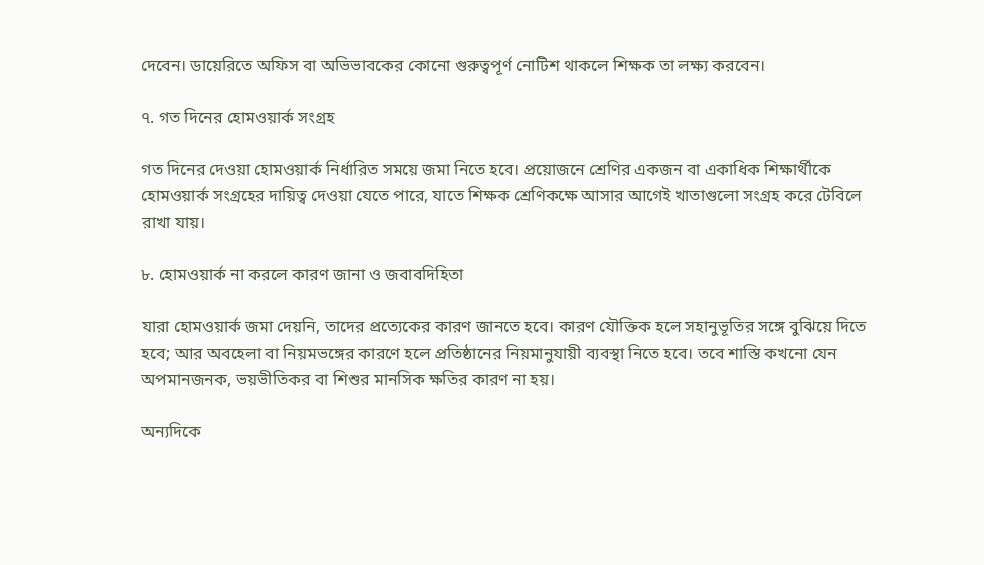দেবেন। ডায়েরিতে অফিস বা অভিভাবকের কোনো গুরুত্বপূর্ণ নোটিশ থাকলে শিক্ষক তা লক্ষ্য করবেন।

৭. গত দিনের হোমওয়ার্ক সংগ্রহ

গত দিনের দেওয়া হোমওয়ার্ক নির্ধারিত সময়ে জমা নিতে হবে। প্রয়োজনে শ্রেণির একজন বা একাধিক শিক্ষার্থীকে হোমওয়ার্ক সংগ্রহের দায়িত্ব দেওয়া যেতে পারে, যাতে শিক্ষক শ্রেণিকক্ষে আসার আগেই খাতাগুলো সংগ্রহ করে টেবিলে রাখা যায়।

৮. হোমওয়ার্ক না করলে কারণ জানা ও জবাবদিহিতা

যারা হোমওয়ার্ক জমা দেয়নি, তাদের প্রত্যেকের কারণ জানতে হবে। কারণ যৌক্তিক হলে সহানুভূতির সঙ্গে বুঝিয়ে দিতে হবে; আর অবহেলা বা নিয়মভঙ্গের কারণে হলে প্রতিষ্ঠানের নিয়মানুযায়ী ব্যবস্থা নিতে হবে। তবে শাস্তি কখনো যেন অপমানজনক, ভয়ভীতিকর বা শিশুর মানসিক ক্ষতির কারণ না হয়।

অন্যদিকে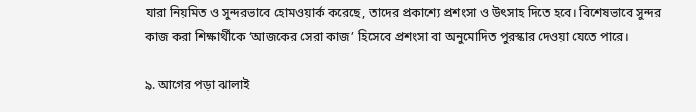যারা নিয়মিত ও সুন্দরভাবে হোমওয়ার্ক করেছে, তাদের প্রকাশ্যে প্রশংসা ও উৎসাহ দিতে হবে। বিশেষভাবে সুন্দর কাজ করা শিক্ষার্থীকে ‘আজকের সেরা কাজ’ হিসেবে প্রশংসা বা অনুমোদিত পুরস্কার দেওয়া যেতে পারে।

৯. আগের পড়া ঝালাই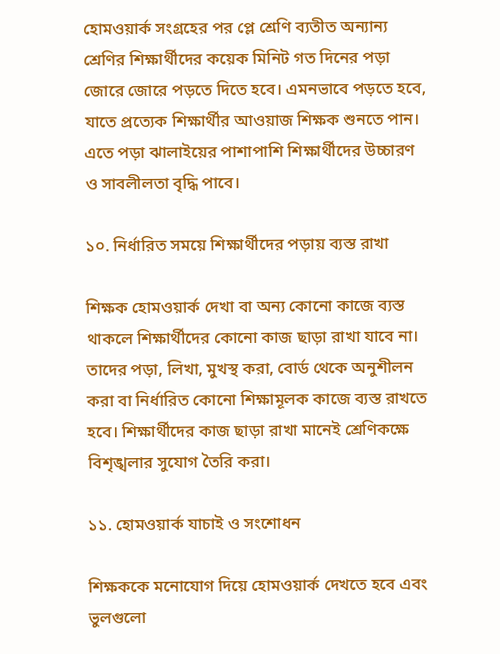হোমওয়ার্ক সংগ্রহের পর প্লে শ্রেণি ব্যতীত অন্যান্য শ্রেণির শিক্ষার্থীদের কয়েক মিনিট গত দিনের পড়া জোরে জোরে পড়তে দিতে হবে। এমনভাবে পড়তে হবে, যাতে প্রত্যেক শিক্ষার্থীর আওয়াজ শিক্ষক শুনতে পান। এতে পড়া ঝালাইয়ের পাশাপাশি শিক্ষার্থীদের উচ্চারণ ও সাবলীলতা বৃদ্ধি পাবে।

১০. নির্ধারিত সময়ে শিক্ষার্থীদের পড়ায় ব্যস্ত রাখা

শিক্ষক হোমওয়ার্ক দেখা বা অন্য কোনো কাজে ব্যস্ত থাকলে শিক্ষার্থীদের কোনো কাজ ছাড়া রাখা যাবে না। তাদের পড়া, লিখা, মুখস্থ করা, বোর্ড থেকে অনুশীলন করা বা নির্ধারিত কোনো শিক্ষামূলক কাজে ব্যস্ত রাখতে হবে। শিক্ষার্থীদের কাজ ছাড়া রাখা মানেই শ্রেণিকক্ষে বিশৃঙ্খলার সুযোগ তৈরি করা।

১১. হোমওয়ার্ক যাচাই ও সংশোধন

শিক্ষককে মনোযোগ দিয়ে হোমওয়ার্ক দেখতে হবে এবং ভুলগুলো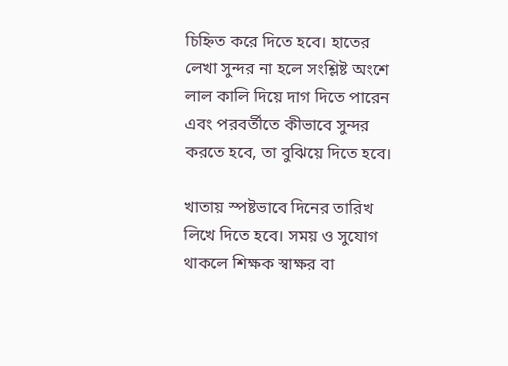চিহ্নিত করে দিতে হবে। হাতের লেখা সুন্দর না হলে সংশ্লিষ্ট অংশে লাল কালি দিয়ে দাগ দিতে পারেন এবং পরবর্তীতে কীভাবে সুন্দর করতে হবে, তা বুঝিয়ে দিতে হবে।

খাতায় স্পষ্টভাবে দিনের তারিখ লিখে দিতে হবে। সময় ও সুযোগ থাকলে শিক্ষক স্বাক্ষর বা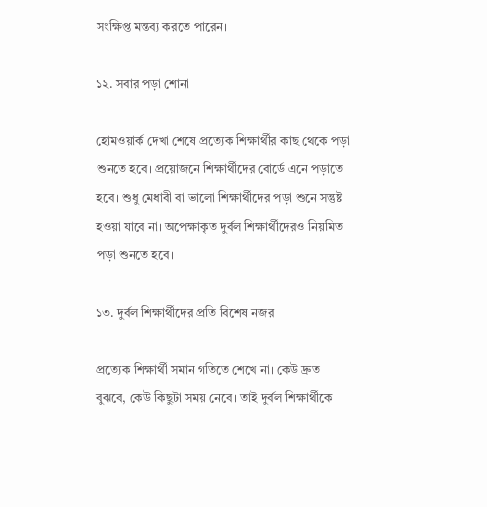সংক্ষিপ্ত মন্তব্য করতে পারেন।

১২. সবার পড়া শোনা

হোমওয়ার্ক দেখা শেষে প্রত্যেক শিক্ষার্থীর কাছ থেকে পড়া শুনতে হবে। প্রয়োজনে শিক্ষার্থীদের বোর্ডে এনে পড়াতে হবে। শুধু মেধাবী বা ভালো শিক্ষার্থীদের পড়া শুনে সন্তুষ্ট হওয়া যাবে না। অপেক্ষাকৃত দুর্বল শিক্ষার্থীদেরও নিয়মিত পড়া শুনতে হবে।

১৩. দুর্বল শিক্ষার্থীদের প্রতি বিশেষ নজর

প্রত্যেক শিক্ষার্থী সমান গতিতে শেখে না। কেউ দ্রুত বুঝবে, কেউ কিছুটা সময় নেবে। তাই দুর্বল শিক্ষার্থীকে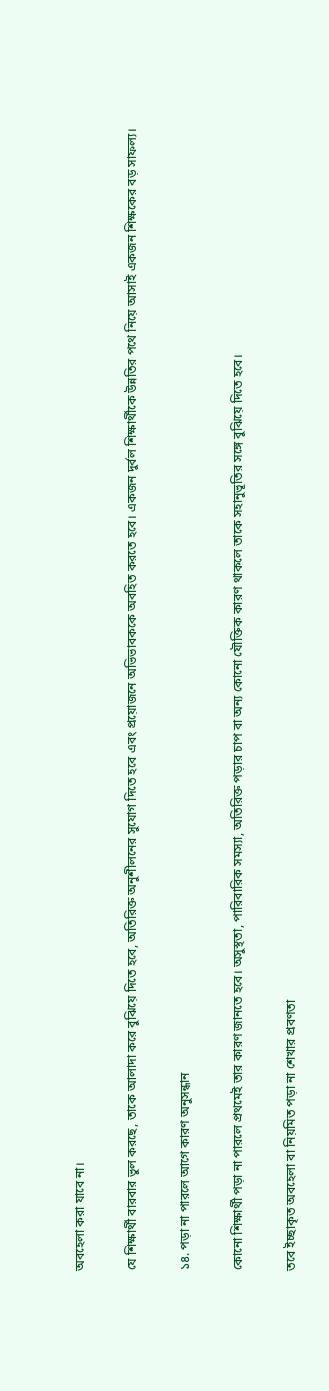অবহেলা করা যাবে না।

যে শিক্ষার্থী বারবার ভুল করছে, তাকে আলাদা করে বুঝিয়ে দিতে হবে, অতিরিক্ত অনুশীলনের সুযোগ দিতে হবে এবং প্রয়োজনে অভিভাবককে অবহিত করতে হবে। একজন দুর্বল শিক্ষার্থীকে উন্নতির পথে নিয়ে আসাই একজন শিক্ষকের বড় সাফল্য।

১৪. পড়া না পারলে আগে কারণ অনুসন্ধান

কোনো শিক্ষার্থী পড়া না পারলে প্রথমেই তার কারণ জানতে হবে। অসুস্থতা, পারিবারিক সমস্যা, অতিরিক্ত পড়ার চাপ বা অন্য কোনো যৌক্তিক কারণ থাকলে তাকে সহানুভূতির সঙ্গে বুঝিয়ে দিতে হবে।

তবে ইচ্ছাকৃত অবহেলা বা নিয়মিত পড়া না শেখার প্রবণতা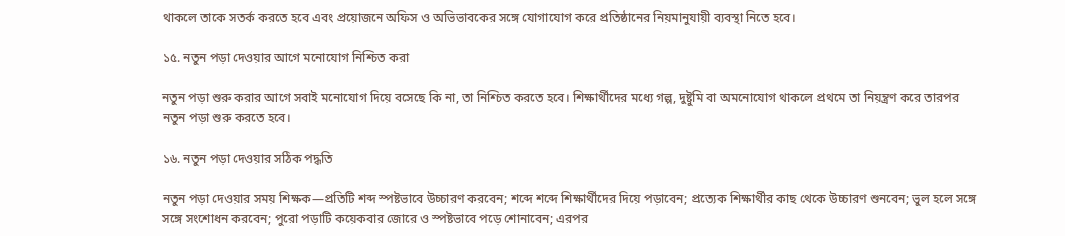থাকলে তাকে সতর্ক করতে হবে এবং প্রয়োজনে অফিস ও অভিভাবকের সঙ্গে যোগাযোগ করে প্রতিষ্ঠানের নিয়মানুযায়ী ব্যবস্থা নিতে হবে।

১৫. নতুন পড়া দেওয়ার আগে মনোযোগ নিশ্চিত করা

নতুন পড়া শুরু করার আগে সবাই মনোযোগ দিয়ে বসেছে কি না, তা নিশ্চিত করতে হবে। শিক্ষার্থীদের মধ্যে গল্প, দুষ্টুমি বা অমনোযোগ থাকলে প্রথমে তা নিয়ন্ত্রণ করে তারপর নতুন পড়া শুরু করতে হবে।

১৬. নতুন পড়া দেওয়ার সঠিক পদ্ধতি

নতুন পড়া দেওয়ার সময় শিক্ষক—প্রতিটি শব্দ স্পষ্টভাবে উচ্চারণ করবেন; শব্দে শব্দে শিক্ষার্থীদের দিয়ে পড়াবেন; প্রত্যেক শিক্ষার্থীর কাছ থেকে উচ্চারণ শুনবেন; ভুল হলে সঙ্গে সঙ্গে সংশোধন করবেন; পুরো পড়াটি কয়েকবার জোরে ও স্পষ্টভাবে পড়ে শোনাবেন; এরপর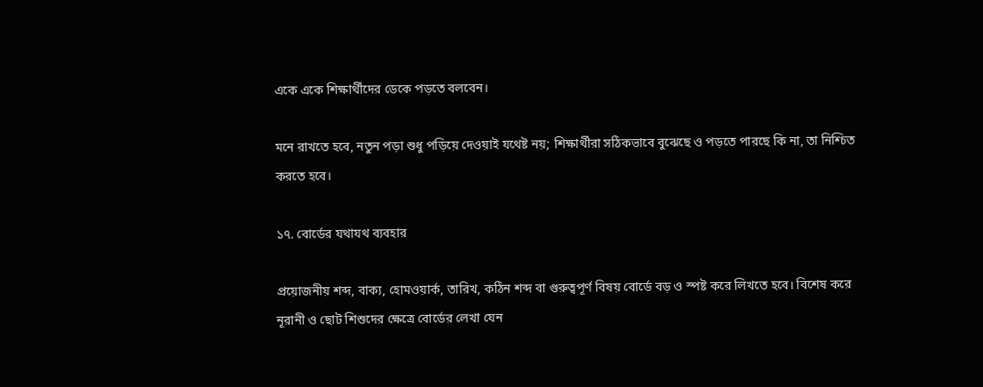একে একে শিক্ষার্থীদের ডেকে পড়তে বলবেন।

মনে রাখতে হবে, নতুন পড়া শুধু পড়িয়ে দেওয়াই যথেষ্ট নয়; শিক্ষার্থীরা সঠিকভাবে বুঝেছে ও পড়তে পারছে কি না, তা নিশ্চিত করতে হবে।

১৭. বোর্ডের যথাযথ ব্যবহার

প্রয়োজনীয় শব্দ, বাক্য, হোমওয়ার্ক, তারিখ, কঠিন শব্দ বা গুরুত্বপূর্ণ বিষয় বোর্ডে বড় ও স্পষ্ট করে লিখতে হবে। বিশেষ করে নূরানী ও ছোট শিশুদের ক্ষেত্রে বোর্ডের লেখা যেন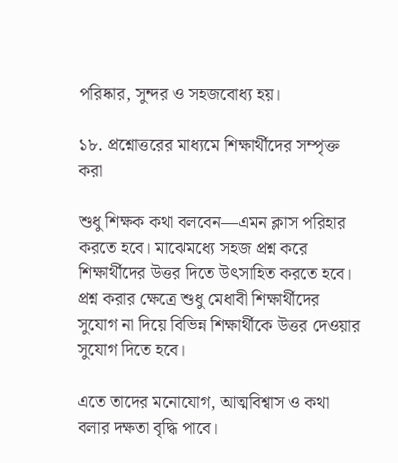পরিষ্কার, সুন্দর ও সহজবোধ্য হয়।

১৮. প্রশ্নোত্তরের মাধ্যমে শিক্ষার্থীদের সম্পৃক্ত করা

শুধু শিক্ষক কথা বলবেন—এমন ক্লাস পরিহার করতে হবে। মাঝেমধ্যে সহজ প্রশ্ন করে শিক্ষার্থীদের উত্তর দিতে উৎসাহিত করতে হবে। প্রশ্ন করার ক্ষেত্রে শুধু মেধাবী শিক্ষার্থীদের সুযোগ না দিয়ে বিভিন্ন শিক্ষার্থীকে উত্তর দেওয়ার সুযোগ দিতে হবে।

এতে তাদের মনোযোগ, আত্মবিশ্বাস ও কথা বলার দক্ষতা বৃদ্ধি পাবে।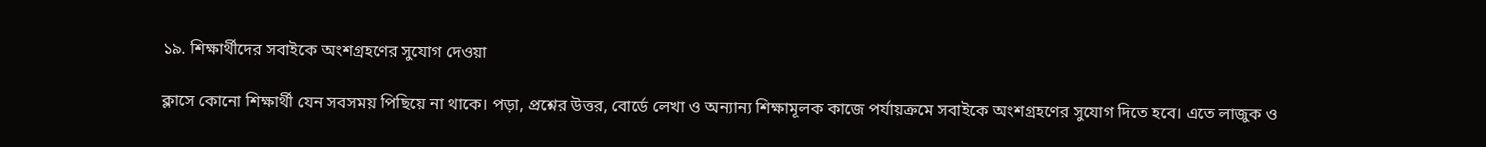১৯. শিক্ষার্থীদের সবাইকে অংশগ্রহণের সুযোগ দেওয়া

ক্লাসে কোনো শিক্ষার্থী যেন সবসময় পিছিয়ে না থাকে। পড়া, প্রশ্নের উত্তর, বোর্ডে লেখা ও অন্যান্য শিক্ষামূলক কাজে পর্যায়ক্রমে সবাইকে অংশগ্রহণের সুযোগ দিতে হবে। এতে লাজুক ও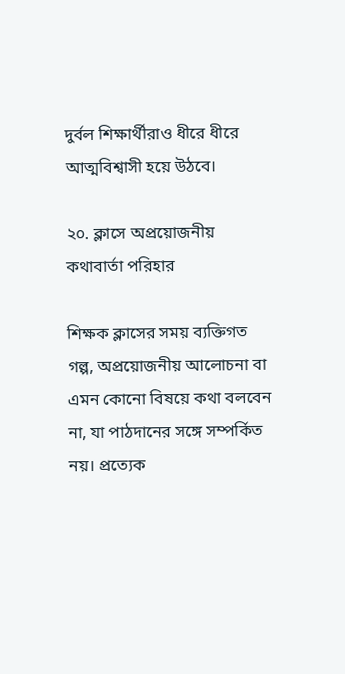দুর্বল শিক্ষার্থীরাও ধীরে ধীরে আত্মবিশ্বাসী হয়ে উঠবে।

২০. ক্লাসে অপ্রয়োজনীয় কথাবার্তা পরিহার

শিক্ষক ক্লাসের সময় ব্যক্তিগত গল্প, অপ্রয়োজনীয় আলোচনা বা এমন কোনো বিষয়ে কথা বলবেন না, যা পাঠদানের সঙ্গে সম্পর্কিত নয়। প্রত্যেক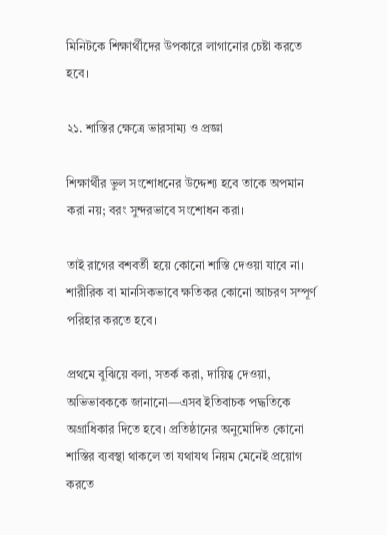মিনিটকে শিক্ষার্থীদের উপকারে লাগানোর চেষ্টা করতে হবে।

২১. শাস্তির ক্ষেত্রে ভারসাম্য ও প্রজ্ঞা

শিক্ষার্থীর ভুল সংশোধনের উদ্দেশ্য হবে তাকে অপমান করা নয়; বরং সুন্দরভাবে সংশোধন করা।

তাই রাগের বশবর্তী হয়ে কোনো শাস্তি দেওয়া যাবে না। শারীরিক বা মানসিকভাবে ক্ষতিকর কোনো আচরণ সম্পূর্ণ পরিহার করতে হবে।

প্রথমে বুঝিয়ে বলা, সতর্ক করা, দায়িত্ব দেওয়া, অভিভাবককে জানানো—এসব ইতিবাচক পদ্ধতিকে অগ্রাধিকার দিতে হবে। প্রতিষ্ঠানের অনুমোদিত কোনো শাস্তির ব্যবস্থা থাকলে তা যথাযথ নিয়ম মেনেই প্রয়োগ করতে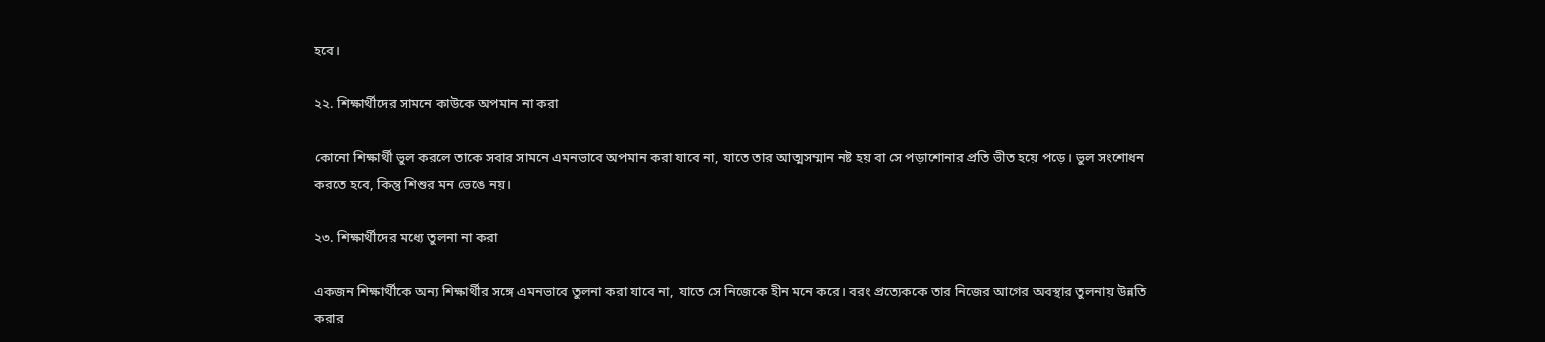হবে।

২২. শিক্ষার্থীদের সামনে কাউকে অপমান না করা

কোনো শিক্ষার্থী ভুল করলে তাকে সবার সামনে এমনভাবে অপমান করা যাবে না, যাতে তার আত্মসম্মান নষ্ট হয় বা সে পড়াশোনার প্রতি ভীত হয়ে পড়ে। ভুল সংশোধন করতে হবে, কিন্তু শিশুর মন ভেঙে নয়।

২৩. শিক্ষার্থীদের মধ্যে তুলনা না করা

একজন শিক্ষার্থীকে অন্য শিক্ষার্থীর সঙ্গে এমনভাবে তুলনা করা যাবে না, যাতে সে নিজেকে হীন মনে করে। বরং প্রত্যেককে তার নিজের আগের অবস্থার তুলনায় উন্নতি করার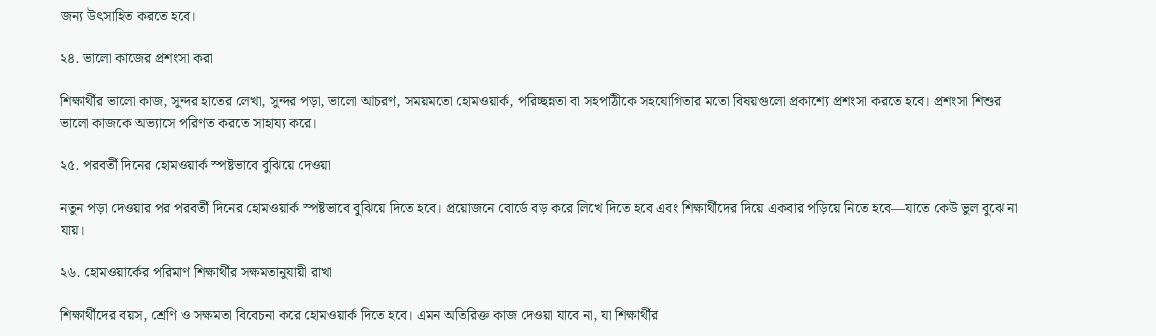জন্য উৎসাহিত করতে হবে।

২৪. ভালো কাজের প্রশংসা করা

শিক্ষার্থীর ভালো কাজ, সুন্দর হাতের লেখা, সুন্দর পড়া, ভালো আচরণ, সময়মতো হোমওয়ার্ক, পরিচ্ছন্নতা বা সহপাঠীকে সহযোগিতার মতো বিষয়গুলো প্রকাশ্যে প্রশংসা করতে হবে। প্রশংসা শিশুর ভালো কাজকে অভ্যাসে পরিণত করতে সাহায্য করে।

২৫. পরবর্তী দিনের হোমওয়ার্ক স্পষ্টভাবে বুঝিয়ে দেওয়া

নতুন পড়া দেওয়ার পর পরবর্তী দিনের হোমওয়ার্ক স্পষ্টভাবে বুঝিয়ে দিতে হবে। প্রয়োজনে বোর্ডে বড় করে লিখে দিতে হবে এবং শিক্ষার্থীদের দিয়ে একবার পড়িয়ে নিতে হবে—যাতে কেউ ভুল বুঝে না যায়।

২৬. হোমওয়ার্কের পরিমাণ শিক্ষার্থীর সক্ষমতানুযায়ী রাখা

শিক্ষার্থীদের বয়স, শ্রেণি ও সক্ষমতা বিবেচনা করে হোমওয়ার্ক দিতে হবে। এমন অতিরিক্ত কাজ দেওয়া যাবে না, যা শিক্ষার্থীর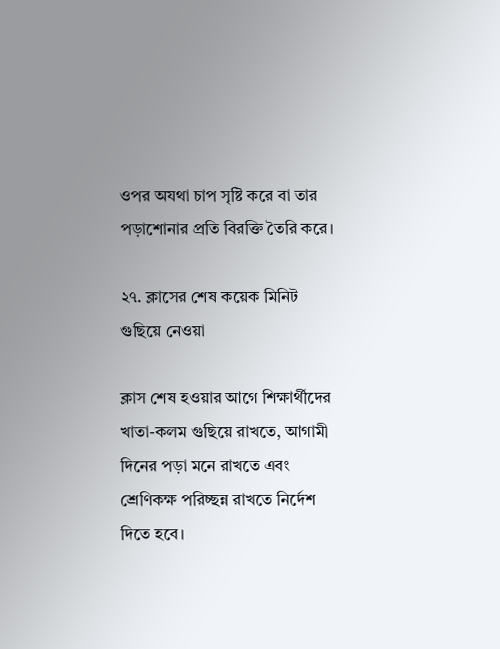ওপর অযথা চাপ সৃষ্টি করে বা তার পড়াশোনার প্রতি বিরক্তি তৈরি করে।

২৭. ক্লাসের শেষ কয়েক মিনিট গুছিয়ে নেওয়া

ক্লাস শেষ হওয়ার আগে শিক্ষার্থীদের খাতা-কলম গুছিয়ে রাখতে, আগামী দিনের পড়া মনে রাখতে এবং শ্রেণিকক্ষ পরিচ্ছন্ন রাখতে নির্দেশ দিতে হবে।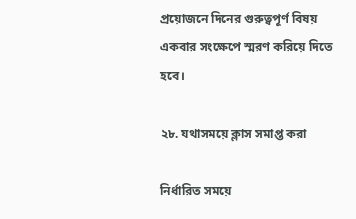প্রয়োজনে দিনের গুরুত্বপূর্ণ বিষয় একবার সংক্ষেপে স্মরণ করিয়ে দিতে হবে।

২৮. যথাসময়ে ক্লাস সমাপ্ত করা

নির্ধারিত সময়ে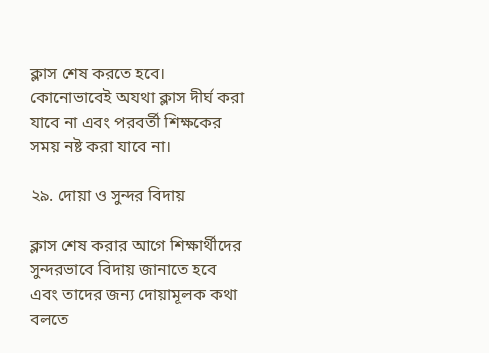ক্লাস শেষ করতে হবে। কোনোভাবেই অযথা ক্লাস দীর্ঘ করা যাবে না এবং পরবর্তী শিক্ষকের সময় নষ্ট করা যাবে না।

২৯. দোয়া ও সুন্দর বিদায়

ক্লাস শেষ করার আগে শিক্ষার্থীদের সুন্দরভাবে বিদায় জানাতে হবে এবং তাদের জন্য দোয়ামূলক কথা বলতে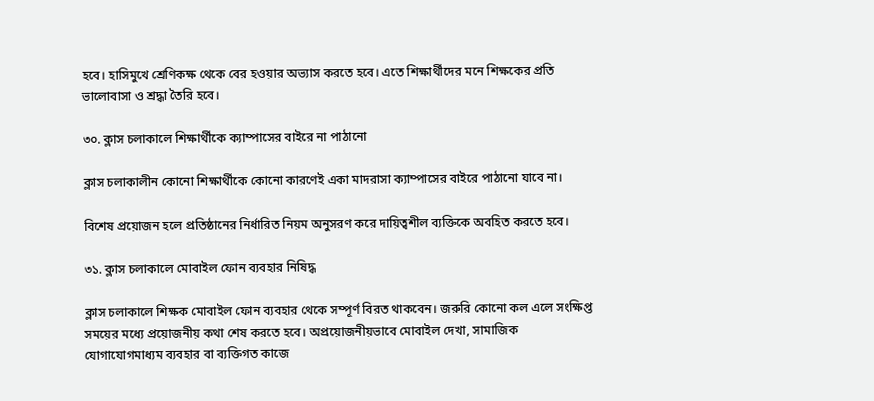হবে। হাসিমুখে শ্রেণিকক্ষ থেকে বের হওয়ার অভ্যাস করতে হবে। এতে শিক্ষার্থীদের মনে শিক্ষকের প্রতি ভালোবাসা ও শ্রদ্ধা তৈরি হবে।

৩০. ক্লাস চলাকালে শিক্ষার্থীকে ক্যাম্পাসের বাইরে না পাঠানো

ক্লাস চলাকালীন কোনো শিক্ষার্থীকে কোনো কারণেই একা মাদরাসা ক্যাম্পাসের বাইরে পাঠানো যাবে না।

বিশেষ প্রয়োজন হলে প্রতিষ্ঠানের নির্ধারিত নিয়ম অনুসরণ করে দায়িত্বশীল ব্যক্তিকে অবহিত করতে হবে।

৩১. ক্লাস চলাকালে মোবাইল ফোন ব্যবহার নিষিদ্ধ

ক্লাস চলাকালে শিক্ষক মোবাইল ফোন ব্যবহার থেকে সম্পূর্ণ বিরত থাকবেন। জরুরি কোনো কল এলে সংক্ষিপ্ত সময়ের মধ্যে প্রয়োজনীয় কথা শেষ করতে হবে। অপ্রয়োজনীয়ভাবে মোবাইল দেখা, সামাজিক যোগাযোগমাধ্যম ব্যবহার বা ব্যক্তিগত কাজে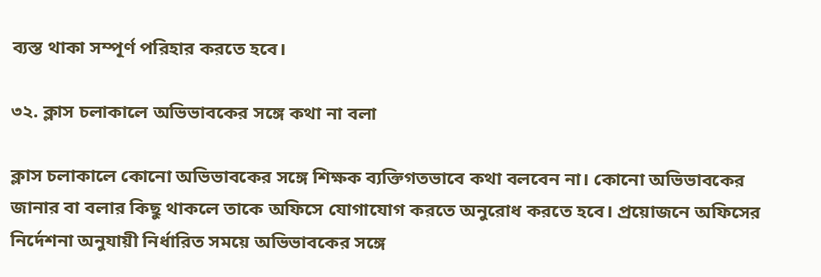ব্যস্ত থাকা সম্পূর্ণ পরিহার করতে হবে।

৩২. ক্লাস চলাকালে অভিভাবকের সঙ্গে কথা না বলা

ক্লাস চলাকালে কোনো অভিভাবকের সঙ্গে শিক্ষক ব্যক্তিগতভাবে কথা বলবেন না। কোনো অভিভাবকের জানার বা বলার কিছু থাকলে তাকে অফিসে যোগাযোগ করতে অনুরোধ করতে হবে। প্রয়োজনে অফিসের নির্দেশনা অনুযায়ী নির্ধারিত সময়ে অভিভাবকের সঙ্গে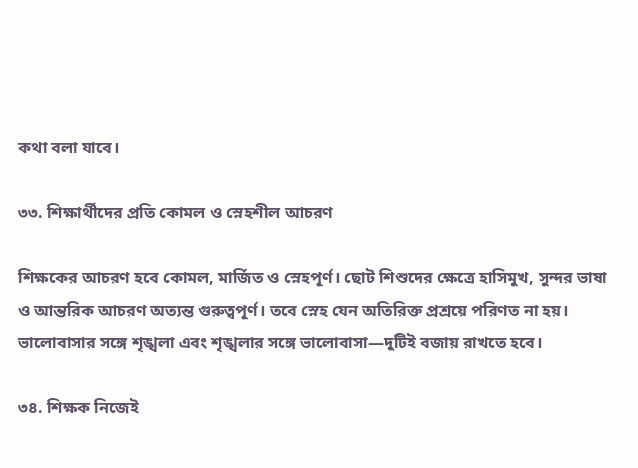কথা বলা যাবে।

৩৩. শিক্ষার্থীদের প্রতি কোমল ও স্নেহশীল আচরণ

শিক্ষকের আচরণ হবে কোমল, মার্জিত ও স্নেহপূর্ণ। ছোট শিশুদের ক্ষেত্রে হাসিমুখ, সুন্দর ভাষা ও আন্তরিক আচরণ অত্যন্ত গুরুত্বপূর্ণ। তবে স্নেহ যেন অতিরিক্ত প্রশ্রয়ে পরিণত না হয়। ভালোবাসার সঙ্গে শৃঙ্খলা এবং শৃঙ্খলার সঙ্গে ভালোবাসা—দুটিই বজায় রাখতে হবে।

৩৪. শিক্ষক নিজেই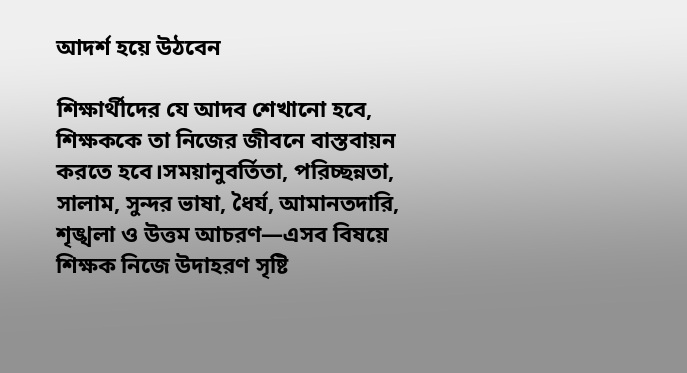আদর্শ হয়ে উঠবেন

শিক্ষার্থীদের যে আদব শেখানো হবে, শিক্ষককে তা নিজের জীবনে বাস্তবায়ন করতে হবে।সময়ানুবর্তিতা, পরিচ্ছন্নতা, সালাম, সুন্দর ভাষা, ধৈর্য, আমানতদারি, শৃঙ্খলা ও উত্তম আচরণ—এসব বিষয়ে শিক্ষক নিজে উদাহরণ সৃষ্টি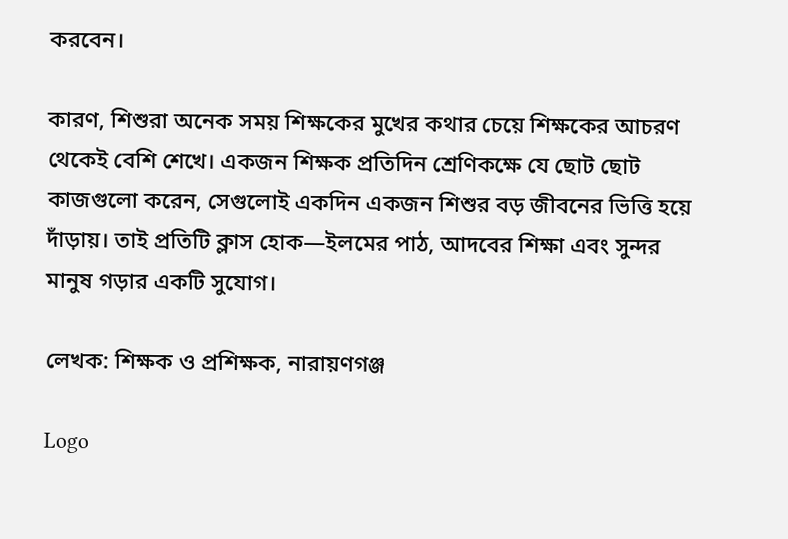করবেন।

কারণ, শিশুরা অনেক সময় শিক্ষকের মুখের কথার চেয়ে শিক্ষকের আচরণ থেকেই বেশি শেখে। একজন শিক্ষক প্রতিদিন শ্রেণিকক্ষে যে ছোট ছোট কাজগুলো করেন, সেগুলোই একদিন একজন শিশুর বড় জীবনের ভিত্তি হয়ে দাঁড়ায়। তাই প্রতিটি ক্লাস হোক—ইলমের পাঠ, আদবের শিক্ষা এবং সুন্দর মানুষ গড়ার একটি সুযোগ।

লেখক: শিক্ষক ও প্রশিক্ষক, নারায়ণগঞ্জ

Logo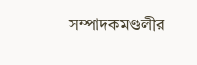সম্পাদকমণ্ডলীর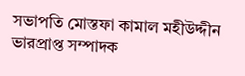সভাপতি মোস্তফা কামাল মহীউদ্দীন ভারপ্রাপ্ত সম্পাদক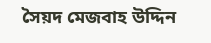সৈয়দ মেজবাহ উদ্দিন